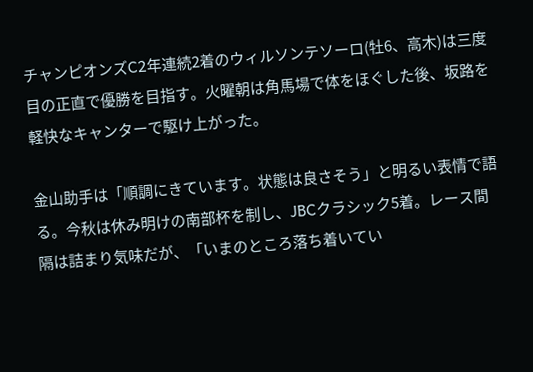チャンピオンズC2年連続2着のウィルソンテソーロ(牡6、高木)は三度目の正直で優勝を目指す。火曜朝は角馬場で体をほぐした後、坂路を軽快なキャンターで駆け上がった。

金山助手は「順調にきています。状態は良さそう」と明るい表情で語る。今秋は休み明けの南部杯を制し、JBCクラシック5着。レース間隔は詰まり気味だが、「いまのところ落ち着いてい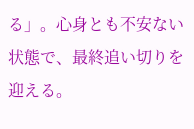る」。心身とも不安ない状態で、最終追い切りを迎える。